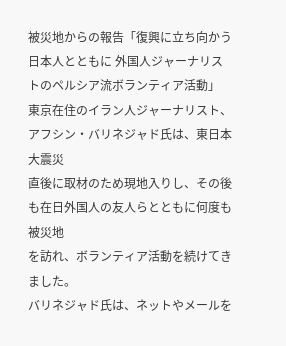被災地からの報告「復興に立ち向かう日本人とともに 外国人ジャーナリストのペルシア流ボランティア活動」
東京在住のイラン人ジャーナリスト、アフシン・バリネジャド氏は、東日本大震災
直後に取材のため現地入りし、その後も在日外国人の友人らとともに何度も被災地
を訪れ、ボランティア活動を続けてきました。
バリネジャド氏は、ネットやメールを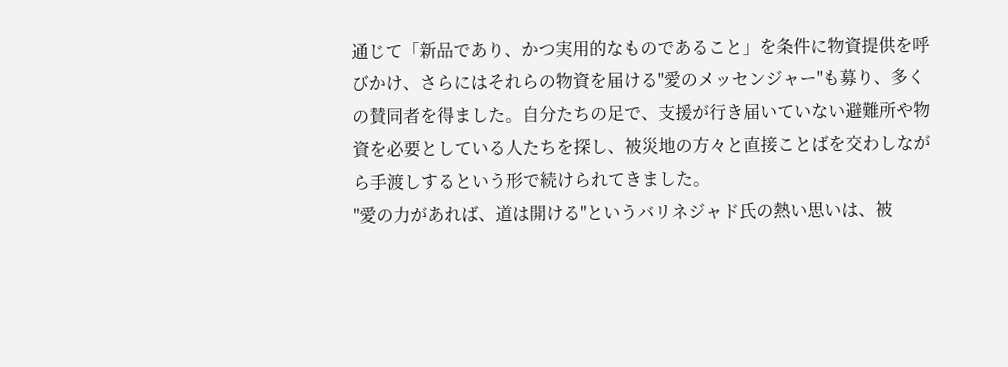通じて「新品であり、かつ実用的なものであること」を条件に物資提供を呼びかけ、さらにはそれらの物資を届ける"愛のメッセンジャー"も募り、多くの賛同者を得ました。自分たちの足で、支援が行き届いていない避難所や物資を必要としている人たちを探し、被災地の方々と直接ことばを交わしながら手渡しするという形で続けられてきました。
"愛の力があれば、道は開ける"というバリネジャド氏の熱い思いは、被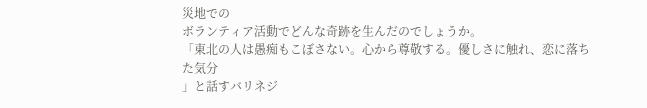災地での
ボランティア活動でどんな奇跡を生んだのでしょうか。
「東北の人は愚痴もこぼさない。心から尊敬する。優しさに触れ、恋に落ちた気分
」と話すバリネジ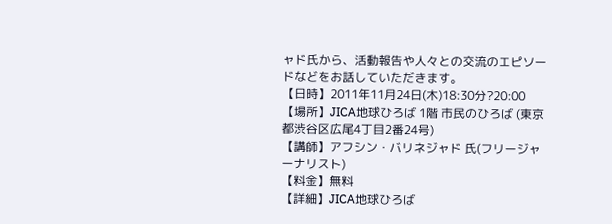ャド氏から、活動報告や人々との交流のエピソードなどをお話していただきます。
【日時】2011年11月24日(木)18:30分?20:00
【場所】JICA地球ひろば 1階 市民のひろば (東京都渋谷区広尾4丁目2番24号)
【講師】アフシン・バリネジャド 氏(フリージャーナリスト)
【料金】無料
【詳細】JICA地球ひろば